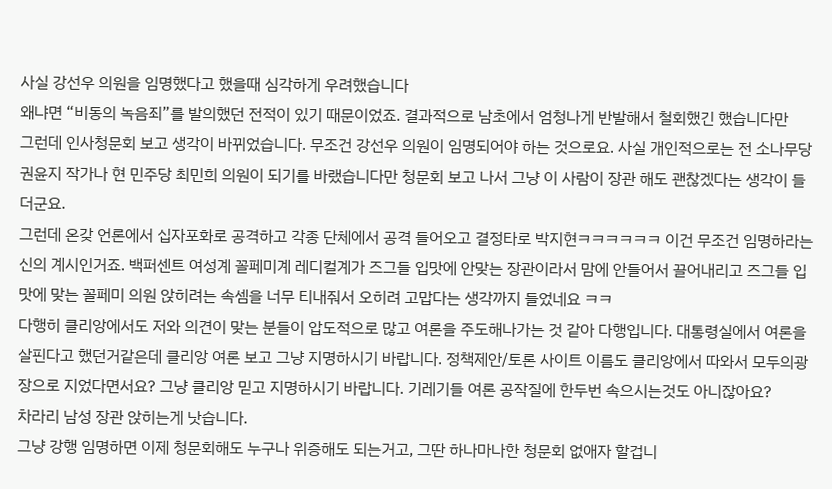사실 강선우 의원을 임명했다고 했을때 심각하게 우려했습니다
왜냐면 “비동의 녹음죄”를 발의했던 전적이 있기 때문이었죠. 결과적으로 남초에서 엄청나게 반발해서 철회했긴 했습니다만
그런데 인사청문회 보고 생각이 바뀌었습니다. 무조건 강선우 의원이 임명되어야 하는 것으로요. 사실 개인적으로는 전 소나무당 권윤지 작가나 현 민주당 최민희 의원이 되기를 바랬습니다만 청문회 보고 나서 그냥 이 사람이 장관 해도 괜찮겠다는 생각이 들더군요.
그런데 온갖 언론에서 십자포화로 공격하고 각종 단체에서 공격 들어오고 결정타로 박지현ㅋㅋㅋㅋㅋㅋ 이건 무조건 임명하라는 신의 계시인거죠. 백퍼센트 여성계 꼴페미계 레디컬계가 즈그들 입맛에 안맞는 장관이라서 맘에 안들어서 끌어내리고 즈그들 입맛에 맞는 꼴페미 의원 앉히려는 속셈을 너무 티내줘서 오히려 고맙다는 생각까지 들었네요 ㅋㅋ
다행히 클리앙에서도 저와 의견이 맞는 분들이 압도적으로 많고 여론을 주도해나가는 것 같아 다행입니다. 대통령실에서 여론을 살핀다고 했던거같은데 클리앙 여론 보고 그냥 지명하시기 바랍니다. 정책제안/토론 사이트 이름도 클리앙에서 따와서 모두의광장으로 지었다면서요? 그냥 클리앙 믿고 지명하시기 바랍니다. 기레기들 여론 공작질에 한두번 속으시는것도 아니잖아요?
차라리 남성 장관 앉히는게 낫습니다.
그냥 강행 임명하면 이제 청문회해도 누구나 위증해도 되는거고, 그딴 하나마나한 청문회 없애자 할겁니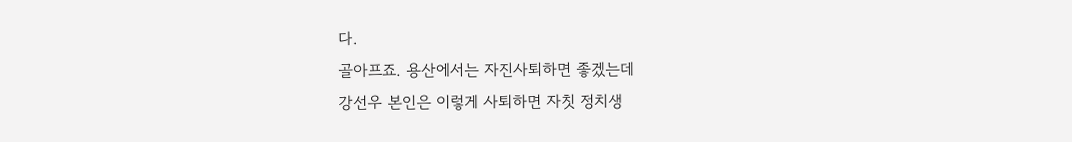다.
골아프죠. 용산에서는 자진사퇴하면 좋겠는데
강선우 본인은 이렇게 사퇴하면 자칫 정치생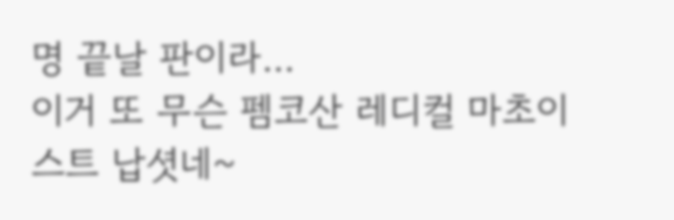명 끝날 판이라...
이거 또 무슨 펨코산 레디컬 마초이스트 납셧네~